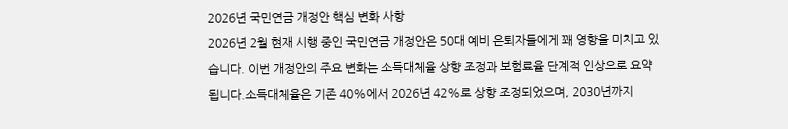2026년 국민연금 개정안 핵심 변화 사항
2026년 2월 현재 시행 중인 국민연금 개정안은 50대 예비 은퇴자들에게 꽤 영향을 미치고 있습니다. 이번 개정안의 주요 변화는 소득대체율 상향 조정과 보험료율 단계적 인상으로 요약됩니다.소득대체율은 기존 40%에서 2026년 42%로 상향 조정되었으며, 2030년까지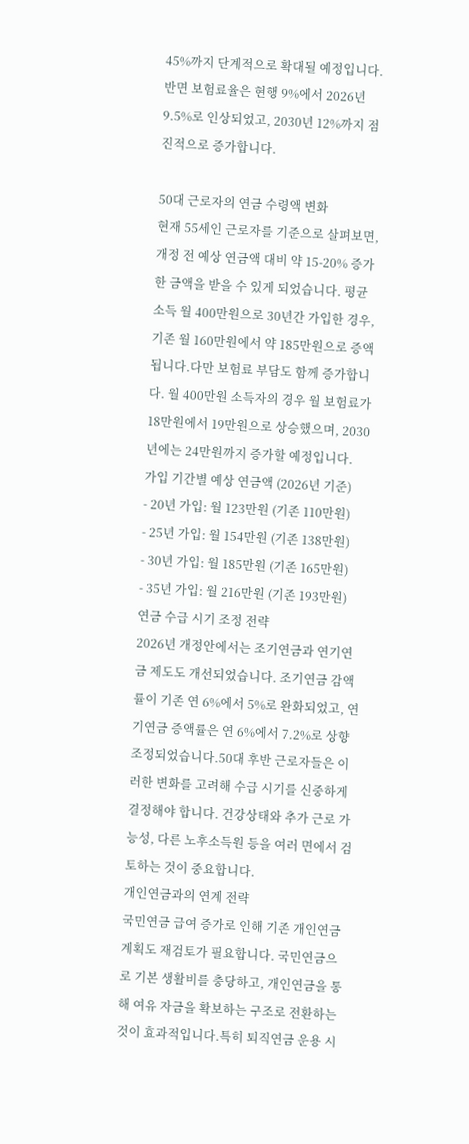45%까지 단계적으로 확대될 예정입니다. 반면 보험료율은 현행 9%에서 2026년 9.5%로 인상되었고, 2030년 12%까지 점진적으로 증가합니다.

50대 근로자의 연금 수령액 변화
현재 55세인 근로자를 기준으로 살펴보면, 개정 전 예상 연금액 대비 약 15-20% 증가한 금액을 받을 수 있게 되었습니다. 평균 소득 월 400만원으로 30년간 가입한 경우, 기존 월 160만원에서 약 185만원으로 증액됩니다.다만 보험료 부담도 함께 증가합니다. 월 400만원 소득자의 경우 월 보험료가 18만원에서 19만원으로 상승했으며, 2030년에는 24만원까지 증가할 예정입니다.
가입 기간별 예상 연금액 (2026년 기준)
- 20년 가입: 월 123만원 (기존 110만원)
- 25년 가입: 월 154만원 (기존 138만원)
- 30년 가입: 월 185만원 (기존 165만원)
- 35년 가입: 월 216만원 (기존 193만원)
연금 수급 시기 조정 전략
2026년 개정안에서는 조기연금과 연기연금 제도도 개선되었습니다. 조기연금 감액률이 기존 연 6%에서 5%로 완화되었고, 연기연금 증액률은 연 6%에서 7.2%로 상향 조정되었습니다.50대 후반 근로자들은 이러한 변화를 고려해 수급 시기를 신중하게 결정해야 합니다. 건강상태와 추가 근로 가능성, 다른 노후소득원 등을 여러 면에서 검토하는 것이 중요합니다.
개인연금과의 연계 전략
국민연금 급여 증가로 인해 기존 개인연금 계획도 재검토가 필요합니다. 국민연금으로 기본 생활비를 충당하고, 개인연금을 통해 여유 자금을 확보하는 구조로 전환하는 것이 효과적입니다.특히 퇴직연금 운용 시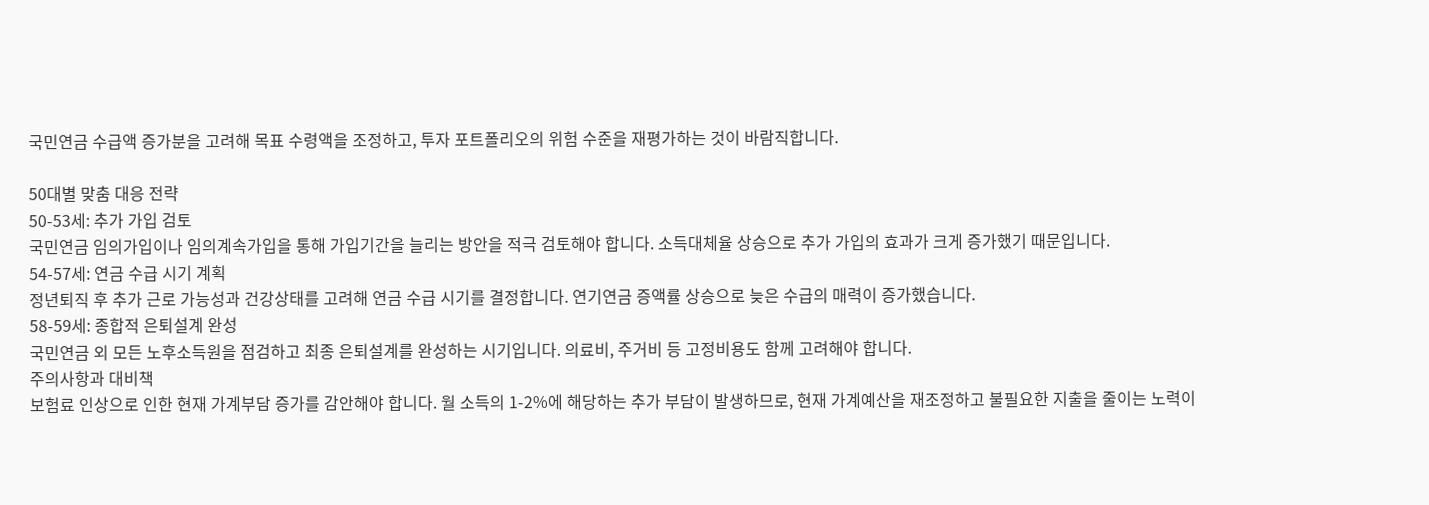국민연금 수급액 증가분을 고려해 목표 수령액을 조정하고, 투자 포트폴리오의 위험 수준을 재평가하는 것이 바람직합니다.

50대별 맞춤 대응 전략
50-53세: 추가 가입 검토
국민연금 임의가입이나 임의계속가입을 통해 가입기간을 늘리는 방안을 적극 검토해야 합니다. 소득대체율 상승으로 추가 가입의 효과가 크게 증가했기 때문입니다.
54-57세: 연금 수급 시기 계획
정년퇴직 후 추가 근로 가능성과 건강상태를 고려해 연금 수급 시기를 결정합니다. 연기연금 증액률 상승으로 늦은 수급의 매력이 증가했습니다.
58-59세: 종합적 은퇴설계 완성
국민연금 외 모든 노후소득원을 점검하고 최종 은퇴설계를 완성하는 시기입니다. 의료비, 주거비 등 고정비용도 함께 고려해야 합니다.
주의사항과 대비책
보험료 인상으로 인한 현재 가계부담 증가를 감안해야 합니다. 월 소득의 1-2%에 해당하는 추가 부담이 발생하므로, 현재 가계예산을 재조정하고 불필요한 지출을 줄이는 노력이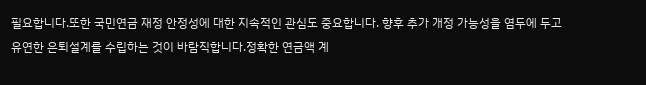필요합니다.또한 국민연금 재정 안정성에 대한 지속적인 관심도 중요합니다. 향후 추가 개정 가능성을 염두에 두고 유연한 은퇴설계를 수립하는 것이 바람직합니다.정확한 연금액 계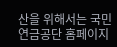산을 위해서는 국민연금공단 홈페이지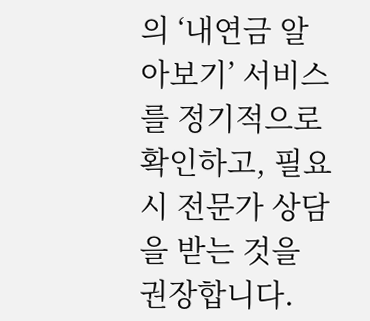의 ‘내연금 알아보기’ 서비스를 정기적으로 확인하고, 필요시 전문가 상담을 받는 것을 권장합니다.